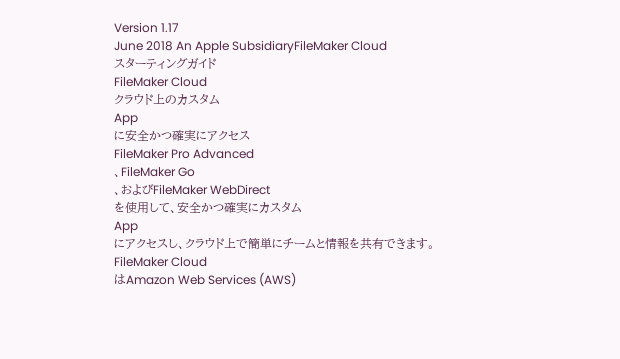Version 1.17
June 2018 An Apple SubsidiaryFileMaker Cloud
スターティングガイド
FileMaker Cloud
クラウド上のカスタム
App
に安全かつ確実にアクセス
FileMaker Pro Advanced
、FileMaker Go
、およびFileMaker WebDirect
を使用して、安全かつ確実にカスタム
App
にアクセスし、クラウド上で簡単にチームと情報を共有できます。
FileMaker Cloud
はAmazon Web Services (AWS)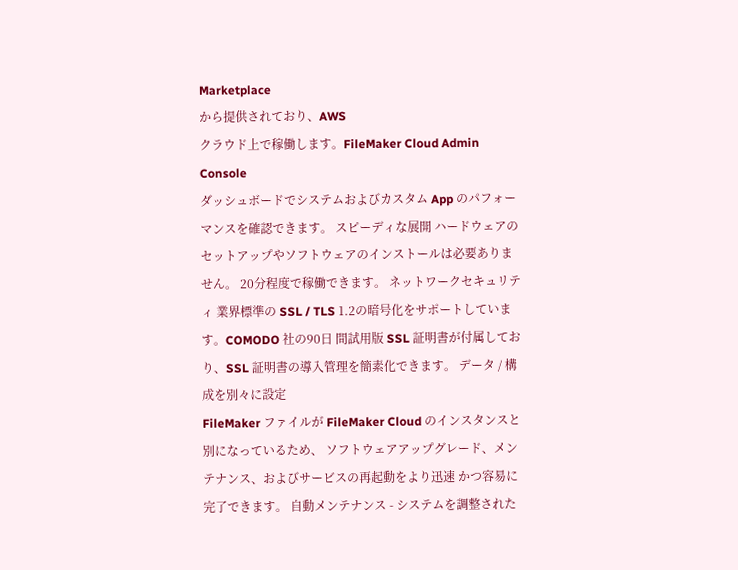Marketplace
から提供されており、AWS
クラウド上で稼働します。FileMaker Cloud Admin Console
ダッシュボードでシステムおよびカスタム App のパフォーマンスを確認できます。 スピーディな展開 ハードウェアのセットアップやソフトウェアのインストールは必要ありません。 20分程度で稼働できます。 ネットワークセキュリティ 業界標準の SSL / TLS 1.2の暗号化をサポートしています。COMODO 社の90日 間試用版 SSL 証明書が付属しており、SSL 証明書の導入管理を簡素化できます。 データ / 構成を別々に設定
FileMaker ファイルが FileMaker Cloud のインスタンスと別になっているため、 ソフトウェアアップグレード、メンテナンス、およびサービスの再起動をより迅速 かつ容易に完了できます。 自動メンテナンス - システムを調整された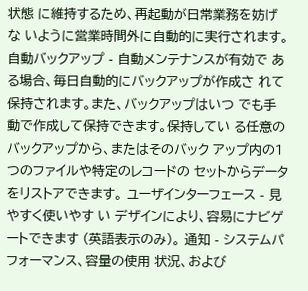状態 に維持するため、再起動が日常業務を妨げな いように営業時間外に自動的に実行されます。 自動バックアップ - 自動メンテナンスが有効で ある場合、毎日自動的にバックアップが作成さ れて保持されます。また、バックアップはいつ でも手動で作成して保持できます。保持してい る任意のバックアップから、またはそのバック アップ内の1つのファイルや特定のレコードの セットからデータをリストアできます。 ユーザインターフェース - 見やすく使いやす い デザインにより、容易にナビゲートできます (英語表示のみ)。 通知 - システムパフォーマンス、容量の使用 状況、および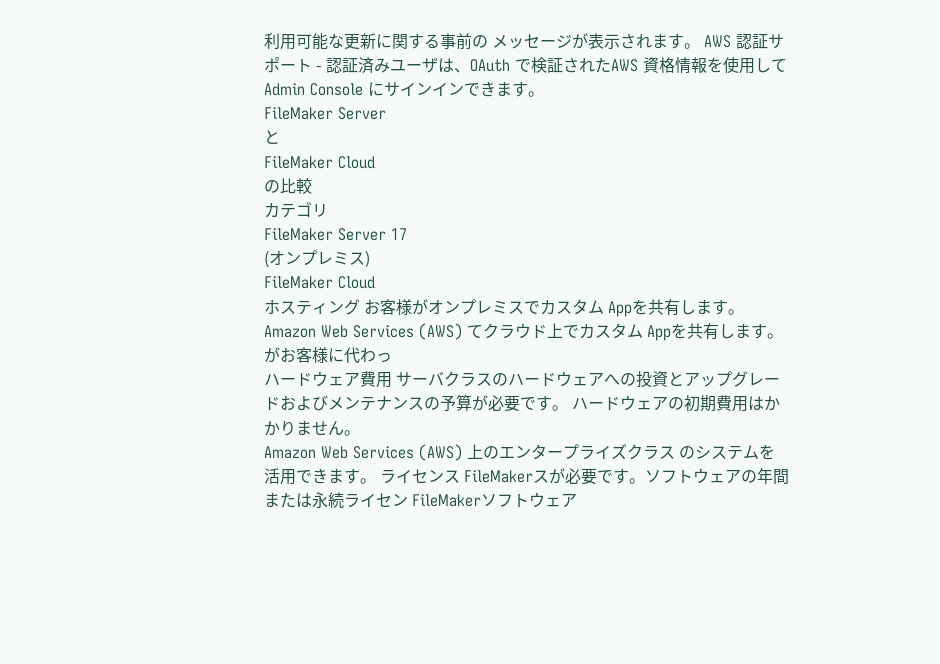利用可能な更新に関する事前の メッセージが表示されます。 AWS 認証サポート - 認証済みユーザは、OAuth で検証されたAWS 資格情報を使用して Admin Console にサインインできます。
FileMaker Server
と
FileMaker Cloud
の比較
カテゴリ
FileMaker Server 17
(オンプレミス)
FileMaker Cloud
ホスティング お客様がオンプレミスでカスタム Appを共有します。 Amazon Web Services (AWS) てクラウド上でカスタム Appを共有します。がお客様に代わっ
ハードウェア費用 サーバクラスのハードウェアへの投資とアップグレードおよびメンテナンスの予算が必要です。 ハードウェアの初期費用はかかりません。
Amazon Web Services (AWS) 上のエンタープライズクラス のシステムを活用できます。 ライセンス FileMakerスが必要です。ソフトウェアの年間または永続ライセン FileMakerソフトウェア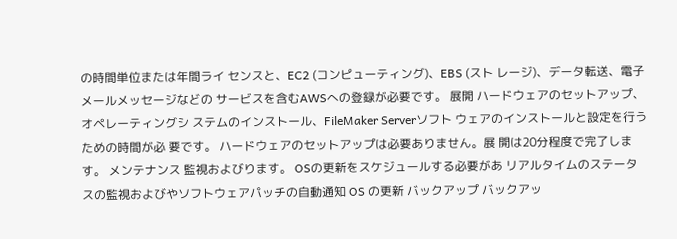の時間単位または年間ライ センスと、EC2 (コンピューティング)、EBS (スト レージ)、データ転送、電子メールメッセージなどの サービスを含むAWSへの登録が必要です。 展開 ハードウェアのセットアップ、オペレーティングシ ステムのインストール、FileMaker Serverソフト ウェアのインストールと設定を行うための時間が必 要です。 ハードウェアのセットアップは必要ありません。展 開は20分程度で完了します。 メンテナンス 監視およびります。 OSの更新をスケジュールする必要があ リアルタイムのステータスの監視およびやソフトウェアパッチの自動通知 OS の更新 バックアップ バックアッ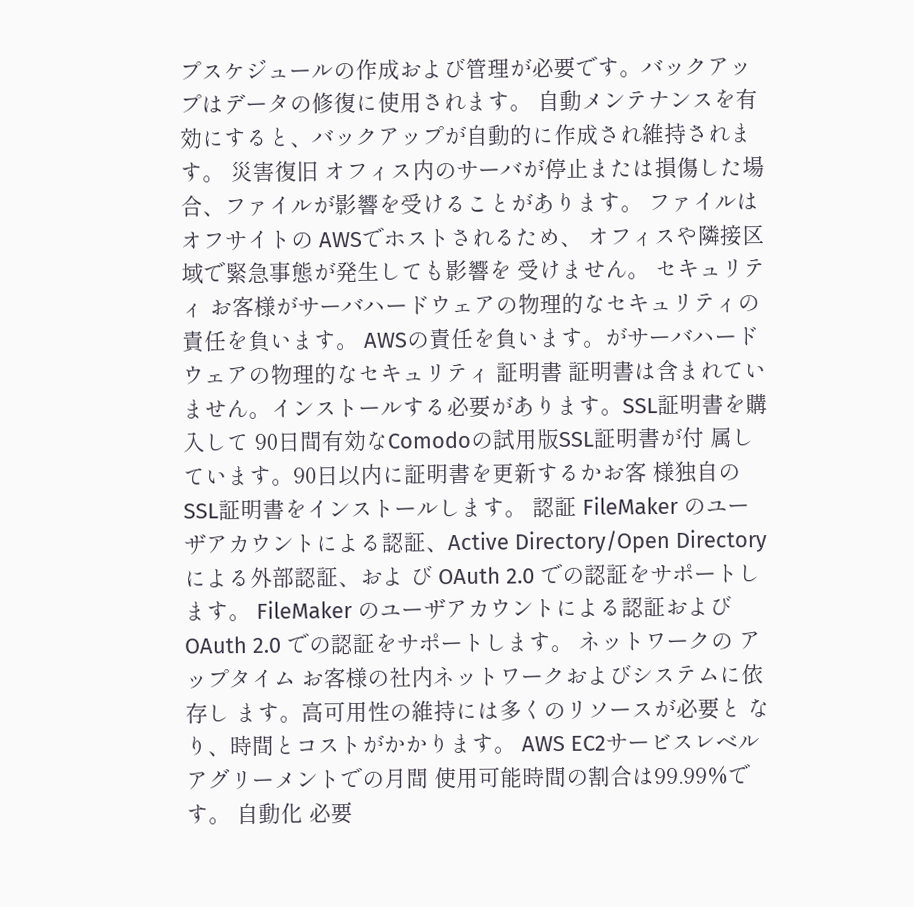プスケジュールの作成および管理が必要です。バックアップはデータの修復に使用されます。 自動メンテナンスを有効にすると、バックアップが自動的に作成され維持されます。 災害復旧 オフィス内のサーバが停止または損傷した場合、ファイルが影響を受けることがあります。 ファイルはオフサイトの AWSでホストされるため、 オフィスや隣接区域で緊急事態が発生しても影響を 受けません。 セキュリティ お客様がサーバハードウェアの物理的なセキュリティの責任を負います。 AWSの責任を負います。がサーバハードウェアの物理的なセキュリティ 証明書 証明書は含まれていません。インストールする必要があります。SSL証明書を購入して 90日間有効なComodoの試用版SSL証明書が付 属しています。90日以内に証明書を更新するかお客 様独自のSSL証明書をインストールします。 認証 FileMaker のユーザアカウントによる認証、Active Directory/Open Directory による外部認証、およ び OAuth 2.0 での認証をサポートします。 FileMaker のユーザアカウントによる認証および OAuth 2.0 での認証をサポートします。 ネットワークの アップタイム お客様の社内ネットワークおよびシステムに依存し ます。高可用性の維持には多くのリソースが必要と なり、時間とコストがかかります。 AWS EC2サービスレベルアグリーメントでの月間 使用可能時間の割合は99.99%です。 自動化 必要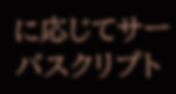に応じてサーバスクリプト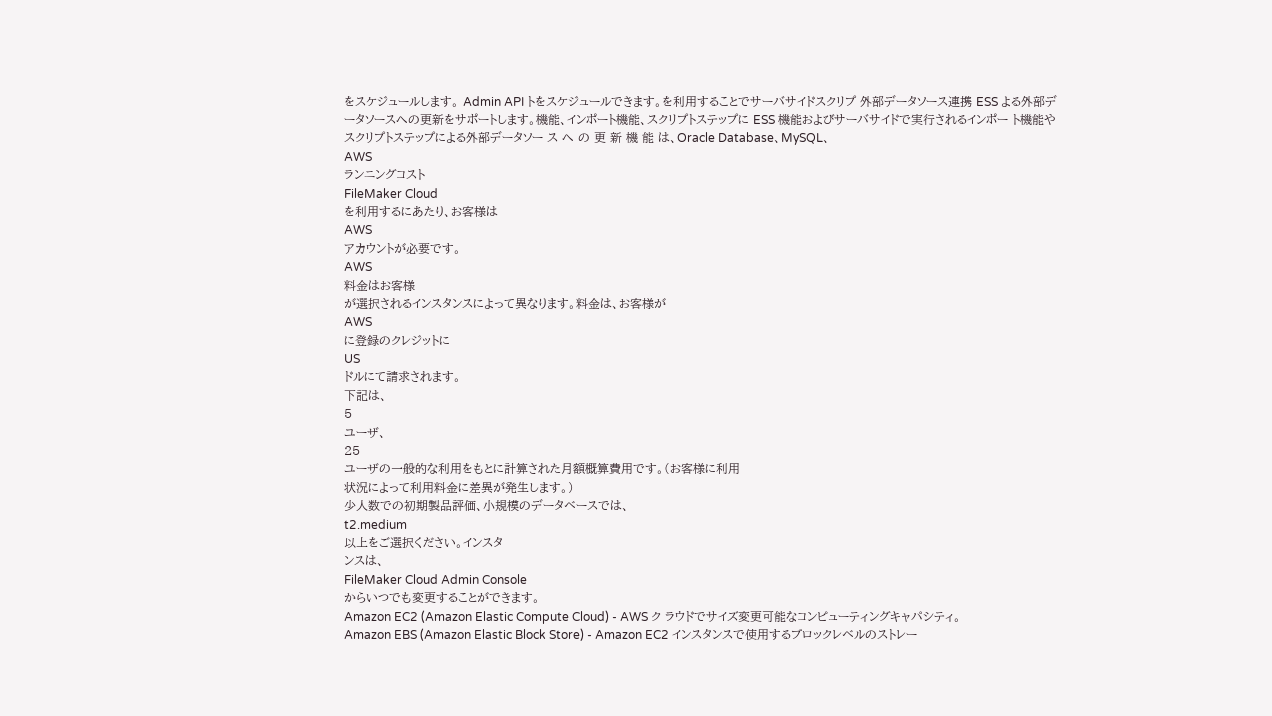をスケジュールします。 Admin API トをスケジュールできます。を利用することでサーバサイドスクリプ 外部データソース連携 ESS よる外部データソースへの更新をサポートします。機能、インポート機能、スクリプトステップに ESS 機能およびサーバサイドで実行されるインポー ト機能やスクリプトステップによる外部データソー ス へ の 更 新 機 能 は、Oracle Database、MySQL、
AWS
ランニングコスト
FileMaker Cloud
を利用するにあたり、お客様は
AWS
アカウントが必要です。
AWS
料金はお客様
が選択されるインスタンスによって異なります。料金は、お客様が
AWS
に登録のクレジットに
US
ドルにて請求されます。
下記は、
5
ユーザ、
25
ユーザの一般的な利用をもとに計算された月額概算費用です。(お客様に利用
状況によって利用料金に差異が発生します。)
少人数での初期製品評価、小規模のデータベースでは、
t2.medium
以上をご選択ください。インスタ
ンスは、
FileMaker Cloud Admin Console
からいつでも変更することができます。
Amazon EC2 (Amazon Elastic Compute Cloud) - AWS ク ラウドでサイズ変更可能なコンピューティングキャパシティ。
Amazon EBS (Amazon Elastic Block Store) - Amazon EC2 インスタンスで使用するブロックレベルのストレー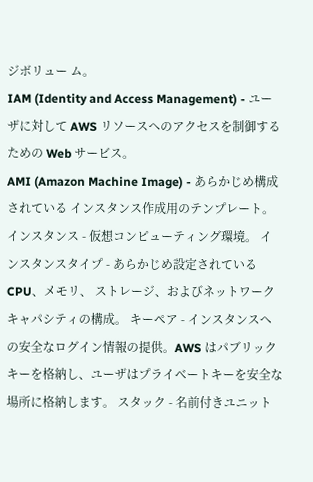ジボリュー ム。
IAM (Identity and Access Management) - ユーザに対して AWS リソースへのアクセスを制御するための Web サービス。
AMI (Amazon Machine Image) - あらかじめ構成されている インスタンス作成用のテンプレート。 インスタンス - 仮想コンピューティング環境。 インスタンスタイプ - あらかじめ設定されている CPU、メモリ、 ストレージ、およびネットワークキャパシティの構成。 キーペア - インスタンスへの安全なログイン情報の提供。AWS はパブリックキーを格納し、ユーザはプライベートキーを安全な 場所に格納します。 スタック - 名前付きユニット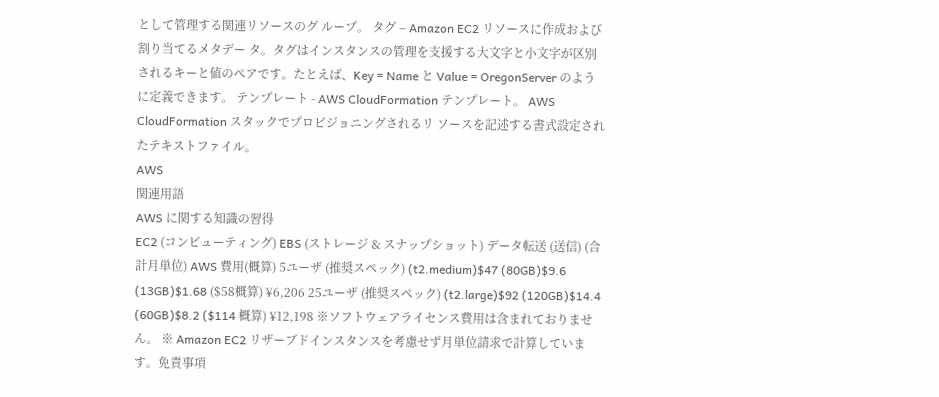として管理する関連リソースのグ ループ。 タグ – Amazon EC2 リソースに作成および割り当てるメタデー タ。タグはインスタンスの管理を支援する大文字と小文字が区別 されるキーと値のペアです。たとえば、Key = Name と Value = OregonServer のように定義できます。 テンプレート - AWS CloudFormation テンプレート。 AWS CloudFormation スタックでプロビジョニングされるリ ソースを記述する書式設定されたテキストファイル。
AWS
関連用語
AWS に関する知識の習得
EC2 (コンピューティング) EBS (ストレージ & スナップショット) データ転送 (送信) (合 計月単位) AWS 費用(概算) 5ユーザ (推奨スペック) (t2.medium)$47 (80GB)$9.6 (13GB)$1.68 ($58概算) ¥6,206 25ユーザ (推奨スペック) (t2.large)$92 (120GB)$14.4 (60GB)$8.2 ($114 概算) ¥12,198 ※ソフトウェアライセンス費用は含まれておりません。 ※ Amazon EC2 リザーブドインスタンスを考慮せず月単位請求で計算しています。免責事項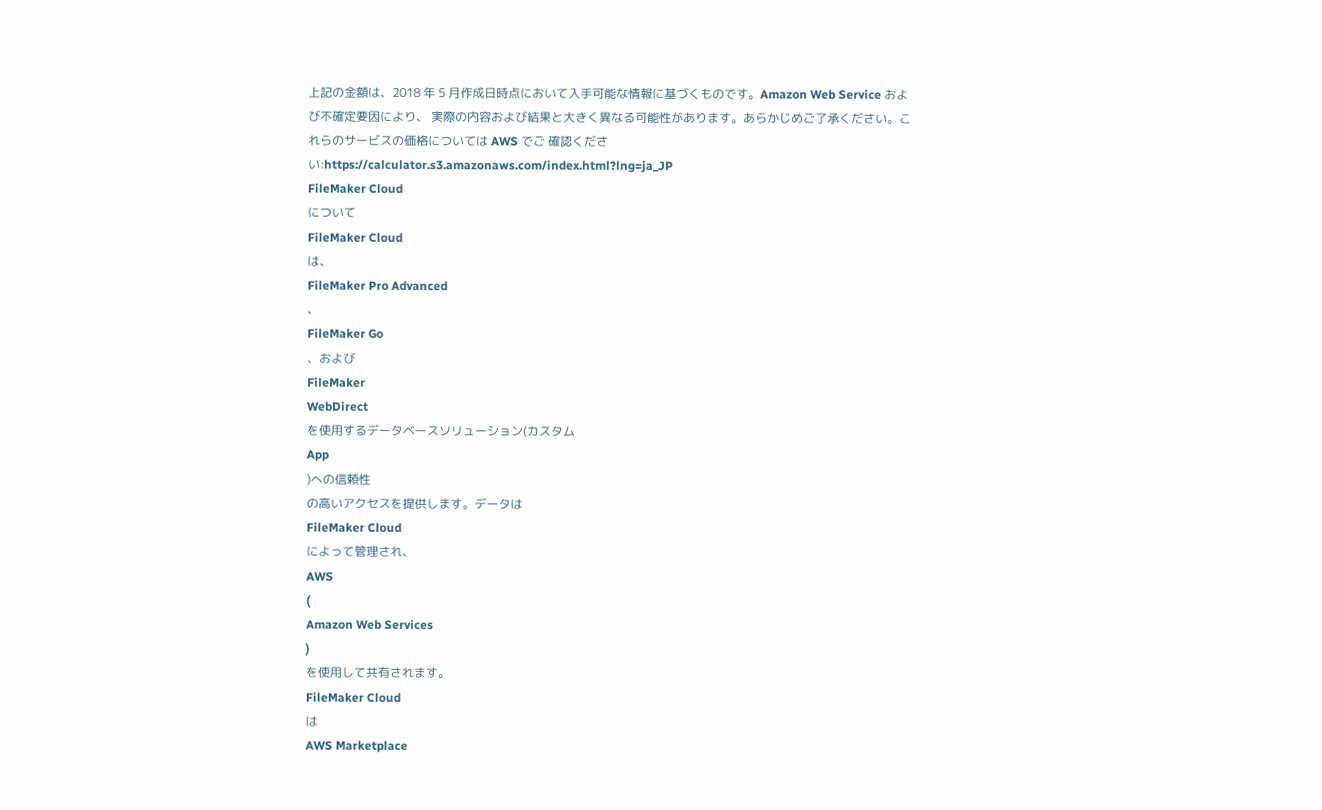上記の金額は、2018 年 5 月作成日時点において入手可能な情報に基づくものです。Amazon Web Service および不確定要因により、 実際の内容および結果と大きく異なる可能性があります。あらかじめご了承ください。これらのサービスの価格については AWS でご 確認ください:https://calculator.s3.amazonaws.com/index.html?lng=ja_JP
FileMaker Cloud
について
FileMaker Cloud
は、
FileMaker Pro Advanced
、
FileMaker Go
、および
FileMaker
WebDirect
を使用するデータベースソリューション(カスタム
App
)への信頼性
の高いアクセスを提供します。データは
FileMaker Cloud
によって管理され、
AWS
(
Amazon Web Services
)
を使用して共有されます。
FileMaker Cloud
は
AWS Marketplace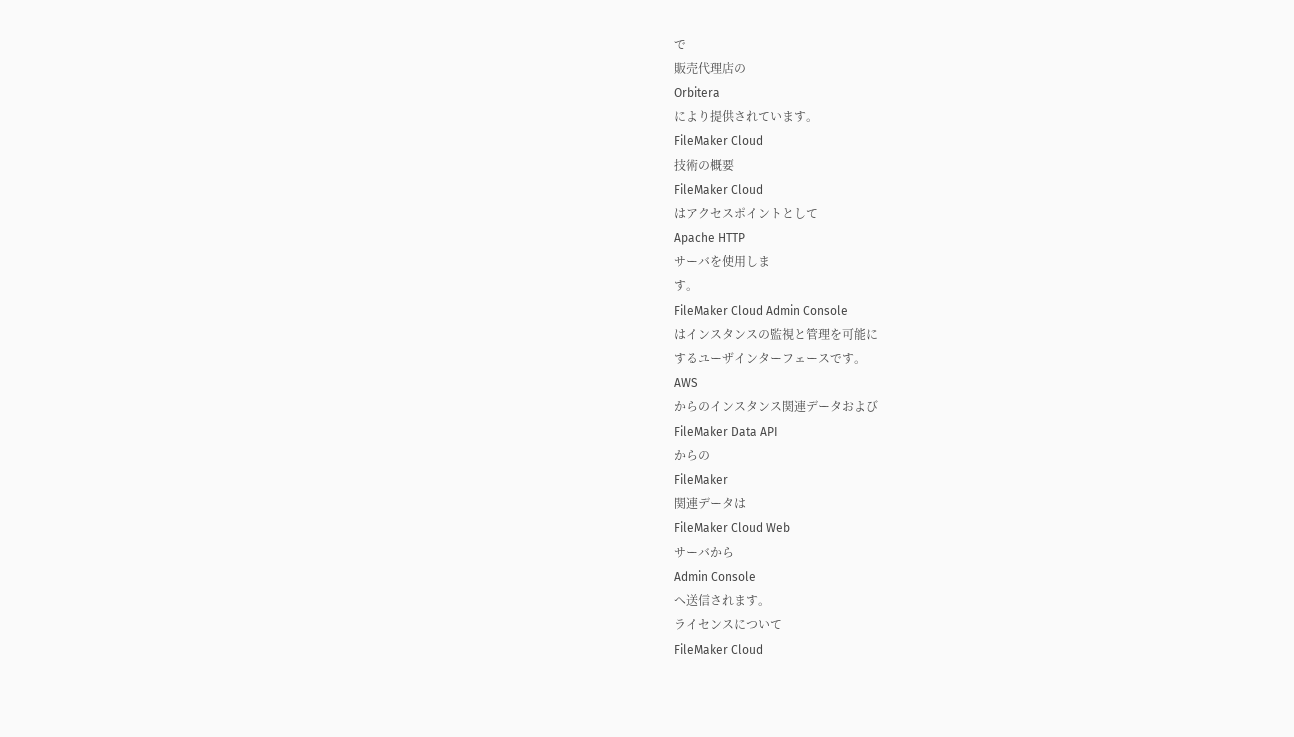で
販売代理店の
Orbitera
により提供されています。
FileMaker Cloud
技術の概要
FileMaker Cloud
はアクセスポイントとして
Apache HTTP
サーバを使用しま
す。
FileMaker Cloud Admin Console
はインスタンスの監視と管理を可能に
するユーザインターフェースです。
AWS
からのインスタンス関連データおよび
FileMaker Data API
からの
FileMaker
関連データは
FileMaker Cloud Web
サーバから
Admin Console
へ送信されます。
ライセンスについて
FileMaker Cloud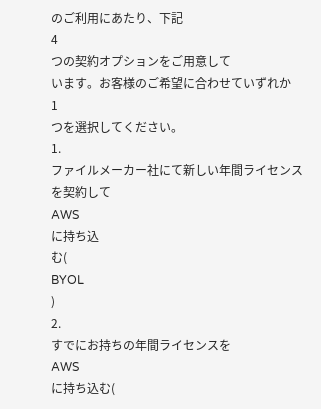のご利用にあたり、下記
4
つの契約オプションをご用意して
います。お客様のご希望に合わせていずれか
1
つを選択してください。
1.
ファイルメーカー社にて新しい年間ライセンスを契約して
AWS
に持ち込
む(
BYOL
)
2.
すでにお持ちの年間ライセンスを
AWS
に持ち込む(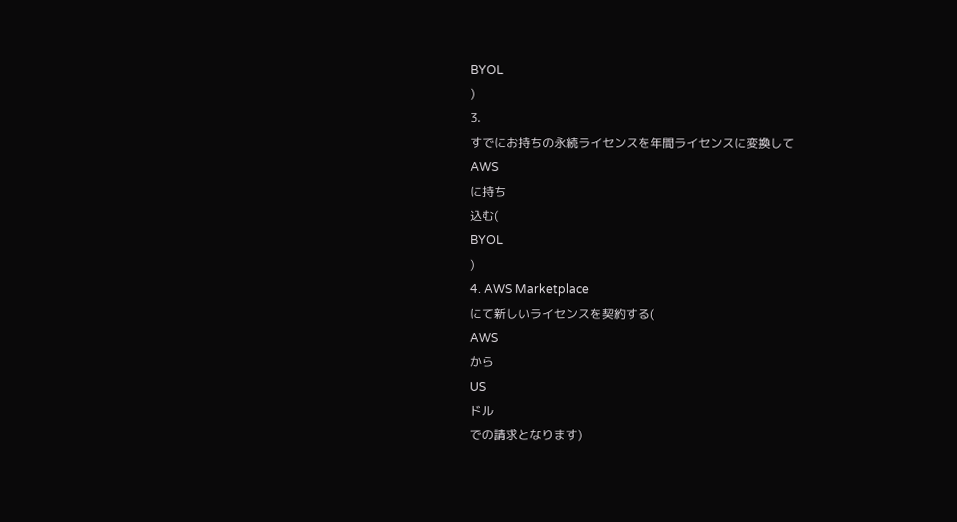BYOL
)
3.
すでにお持ちの永続ライセンスを年間ライセンスに変換して
AWS
に持ち
込む(
BYOL
)
4. AWS Marketplace
にて新しいライセンスを契約する(
AWS
から
US
ドル
での請求となります)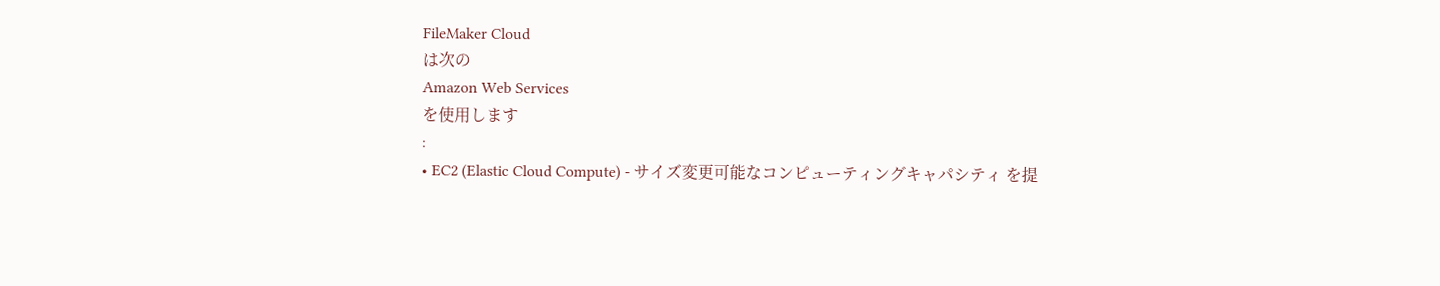FileMaker Cloud
は次の
Amazon Web Services
を使用します
:
• EC2 (Elastic Cloud Compute) - サイズ変更可能なコンピューティングキャパシティ を提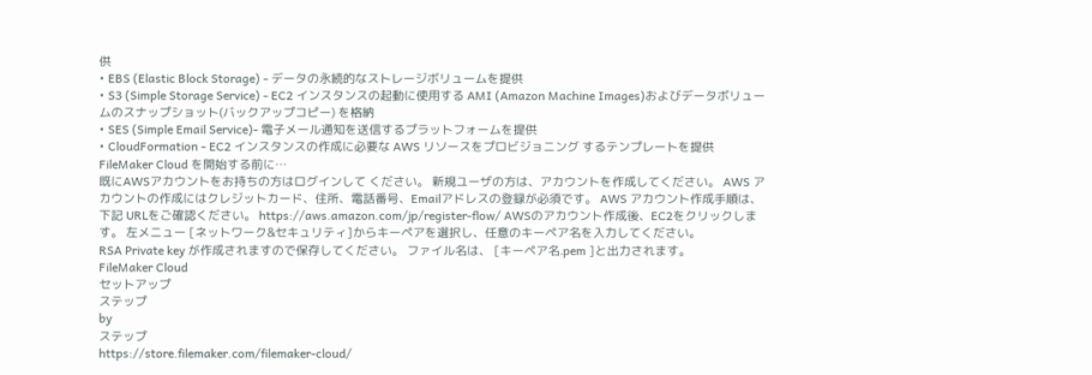供
• EBS (Elastic Block Storage) - データの永続的なストレージボリュームを提供
• S3 (Simple Storage Service) - EC2 インスタンスの起動に使用する AMI (Amazon Machine Images)およびデータボリュームのスナップショット(バックアップコピー) を格納
• SES (Simple Email Service)- 電子メール通知を送信するプラットフォームを提供
• CloudFormation - EC2 インスタンスの作成に必要な AWS リソースをプロビジョニング するテンプレートを提供
FileMaker Cloud を開始する前に…
既にAWSアカウントをお持ちの方はログインして ください。 新規ユーザの方は、アカウントを作成してください。 AWS アカウントの作成にはクレジットカード、住所、電話番号、Emailアドレスの登録が必須です。 AWS アカウント作成手順は、下記 URLをご確認ください。 https://aws.amazon.com/jp/register-flow/ AWSのアカウント作成後、EC2をクリックします。 左メニュー [ネットワーク&セキュリティ]からキーペアを選択し、任意のキーペア名を入力してください。
RSA Private key が作成されますので保存してください。 ファイル名は、 [キーペア名.pem ]と出力されます。
FileMaker Cloud
セットアップ
ステップ
by
ステップ
https://store.filemaker.com/filemaker-cloud/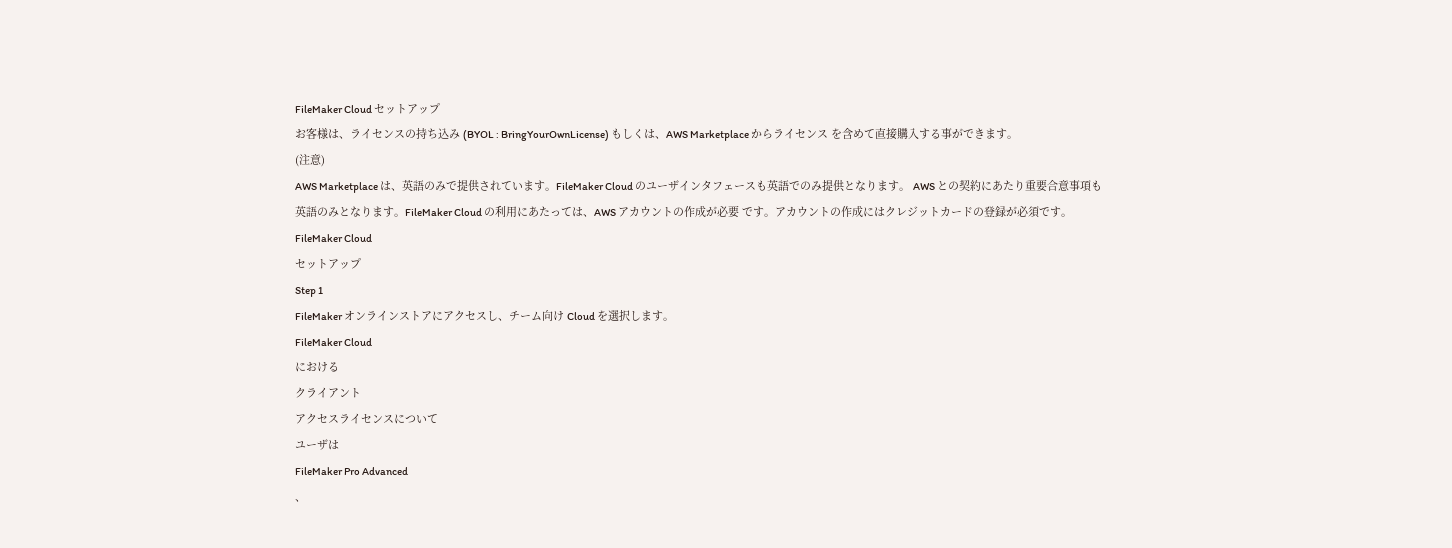FileMaker Cloud セットアップ
お客様は、ライセンスの持ち込み (BYOL : BringYourOwnLicense) もしくは、AWS Marketplace からライセンス を含めて直接購入する事ができます。
(注意)
AWS Marketplace は、英語のみで提供されています。FileMaker Cloud のユーザインタフェースも英語でのみ提供となります。 AWS との契約にあたり重要合意事項も英語のみとなります。FileMaker Cloud の利用にあたっては、AWS アカウントの作成が必要 です。アカウントの作成にはクレジットカードの登録が必須です。
FileMaker Cloud
セットアップ
Step 1
FileMaker オンラインストアにアクセスし、チーム向け Cloud を選択します。
FileMaker Cloud
における
クライアント
アクセスライセンスについて
ユーザは
FileMaker Pro Advanced
、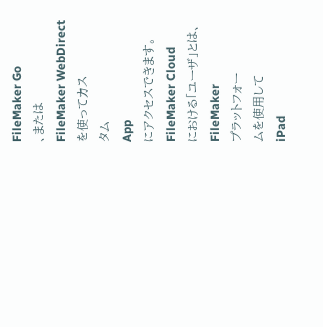FileMaker Go
、または
FileMaker WebDirect
を使ってカス
タム
App
にアクセスできます。
FileMaker Cloud
における「ユーザ」とは、
FileMaker
プラットフォー
ムを使用して
iPad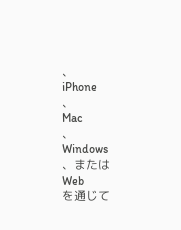、
iPhone
、
Mac
、
Windows
、または
Web
を通じて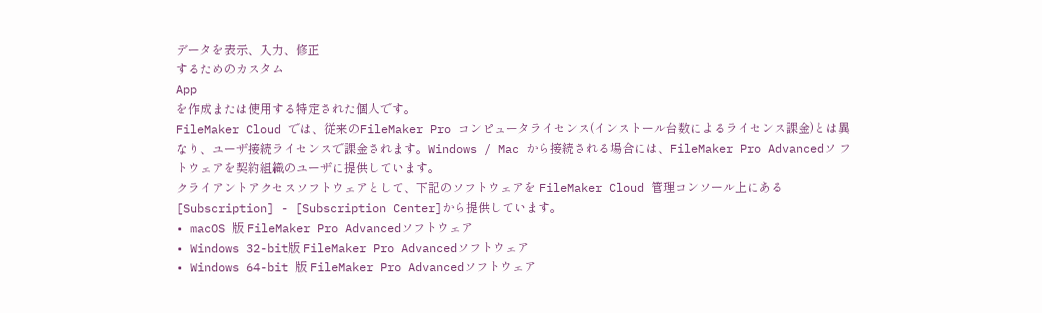データを表示、入力、修正
するためのカスタム
App
を作成または使用する特定された個人です。
FileMaker Cloud では、従来のFileMaker Pro コンピュータライセンス(インストール台数によるライセンス課金)とは異 なり、ユーザ接続ライセンスで課金されます。Windows / Mac から接続される場合には、FileMaker Pro Advancedソ フトウェアを契約組織のユーザに提供しています。
クライアントアクセスソフトウェアとして、下記のソフトウェアを FileMaker Cloud 管理コンソール上にある
[Subscription] - [Subscription Center]から提供しています。
• macOS 版 FileMaker Pro Advancedソフトウェア
• Windows 32-bit版 FileMaker Pro Advancedソフトウェア
• Windows 64-bit 版 FileMaker Pro Advancedソフトウェア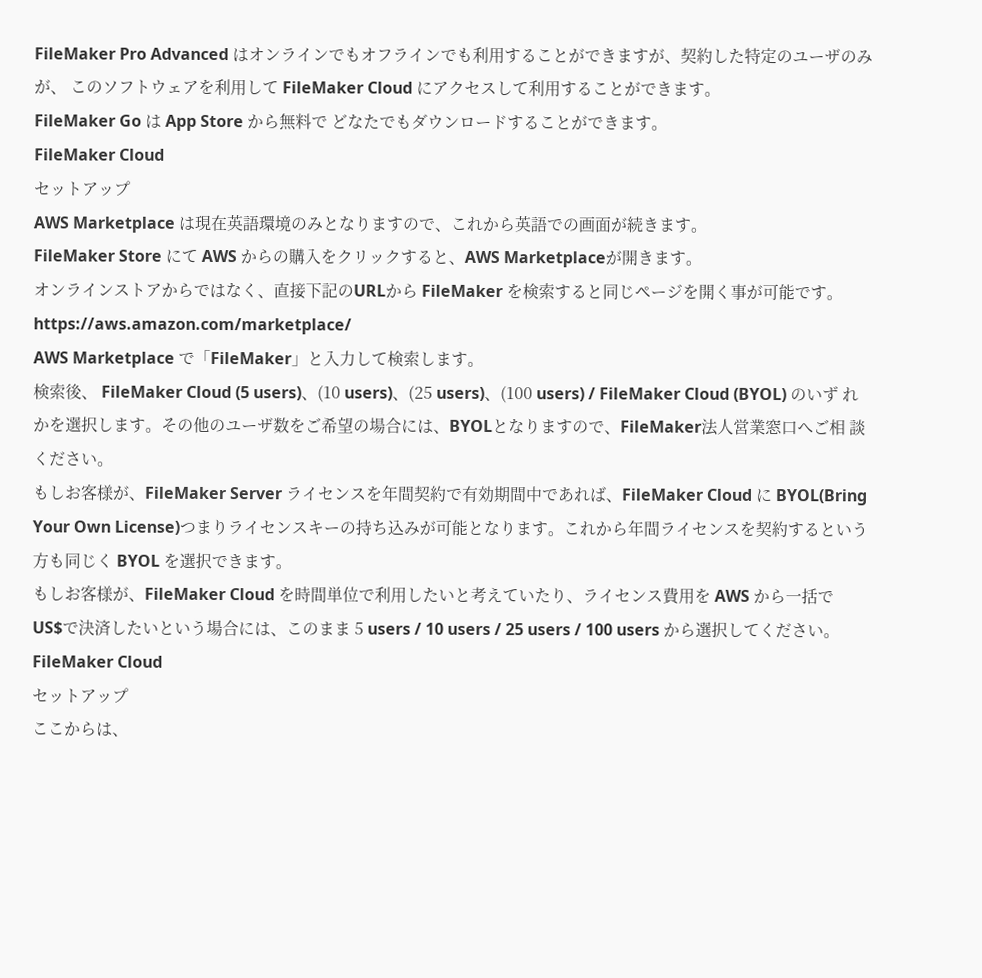FileMaker Pro Advanced はオンラインでもオフラインでも利用することができますが、契約した特定のユーザのみが、 このソフトウェアを利用して FileMaker Cloud にアクセスして利用することができます。
FileMaker Go は App Store から無料で どなたでもダウンロードすることができます。
FileMaker Cloud
セットアップ
AWS Marketplace は現在英語環境のみとなりますので、これから英語での画面が続きます。
FileMaker Store にて AWS からの購入をクリックすると、AWS Marketplaceが開きます。
オンラインストアからではなく、直接下記のURLから FileMaker を検索すると同じページを開く事が可能です。
https://aws.amazon.com/marketplace/
AWS Marketplace で「FileMaker」と入力して検索します。
検索後、 FileMaker Cloud (5 users)、(10 users)、(25 users)、(100 users) / FileMaker Cloud (BYOL) のいず れかを選択します。その他のユーザ数をご希望の場合には、BYOLとなりますので、FileMaker法人営業窓口へご相 談ください。
もしお客様が、FileMaker Server ライセンスを年間契約で有効期間中であれば、FileMaker Cloud に BYOL(Bring Your Own License)つまりライセンスキーの持ち込みが可能となります。これから年間ライセンスを契約するという 方も同じく BYOL を選択できます。
もしお客様が、FileMaker Cloud を時間単位で利用したいと考えていたり、ライセンス費用を AWS から一括で
US$で決済したいという場合には、このまま 5 users / 10 users / 25 users / 100 users から選択してください。
FileMaker Cloud
セットアップ
ここからは、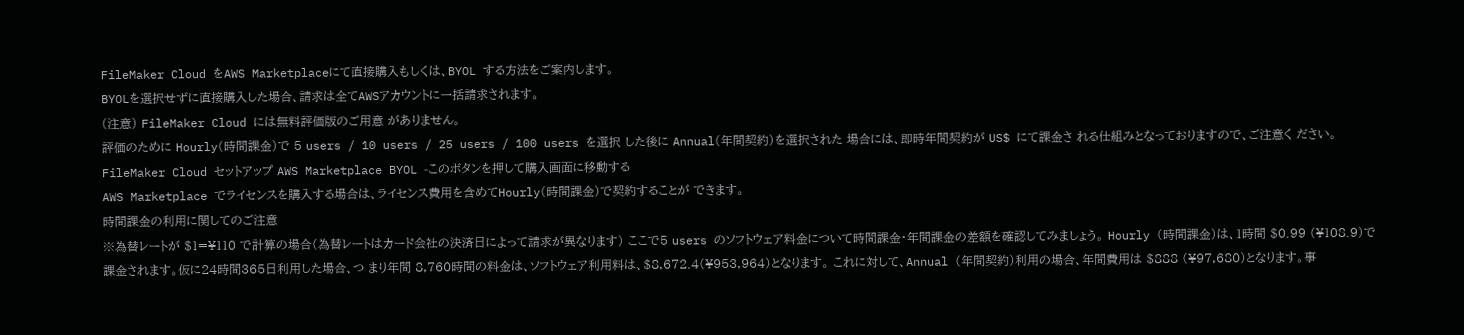FileMaker Cloud をAWS Marketplaceにて直接購入もしくは、BYOL する方法をご案内します。
BYOLを選択せずに直接購入した場合、請求は全てAWSアカウントに一括請求されます。
(注意) FileMaker Cloud には無料評価版のご用意 がありません。
評価のために Hourly(時間課金)で 5 users / 10 users / 25 users / 100 users を選択 した後に Annual(年間契約)を選択された 場合には、即時年間契約が US$ にて課金さ れる仕組みとなっておりますので、ご注意く ださい。 FileMaker Cloud セットアップ AWS Marketplace BYOL -このボタンを押して購入画面に移動する
AWS Marketplace でライセンスを購入する場合は、ライセンス費用を含めてHourly(時間課金)で契約することが できます。
時間課金の利用に関してのご注意
※為替レートが $1=¥110 で計算の場合(為替レートはカード会社の決済日によって請求が異なります) ここで5 users のソフトウェア料金について時間課金・年間課金の差額を確認してみましょう。 Hourly (時間課金)は、1時間 $0.99 (¥108.9)で課金されます。仮に24時間365日利用した場合、つ まり年間 8,760時間の料金は、ソフトウェア利用料は、$8,672.4(¥953,964)となります。 これに対して、Annual (年間契約)利用の場合、年間費用は $888 (¥97,680)となります。事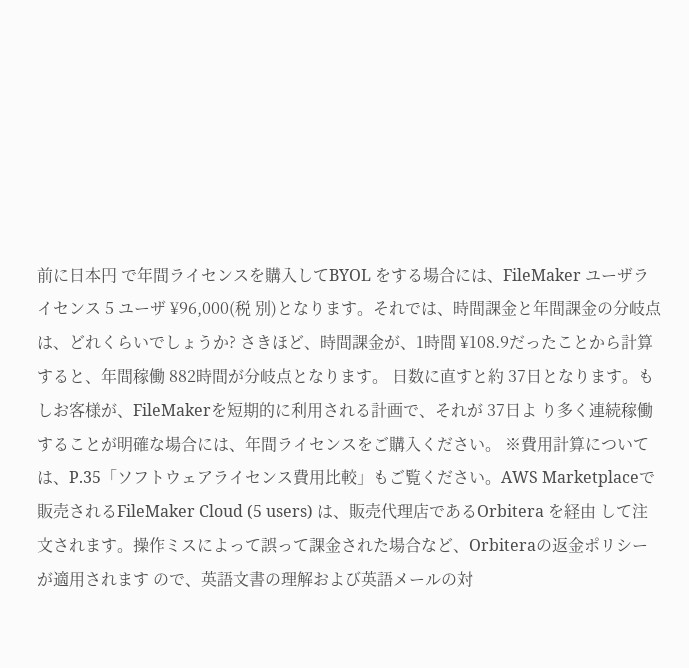前に日本円 で年間ライセンスを購入してBYOL をする場合には、FileMaker ユーザライセンス 5 ユーザ ¥96,000(税 別)となります。それでは、時間課金と年間課金の分岐点は、どれくらいでしょうか? さきほど、時間課金が、1時間 ¥108.9だったことから計算すると、年間稼働 882時間が分岐点となります。 日数に直すと約 37日となります。もしお客様が、FileMakerを短期的に利用される計画で、それが 37日よ り多く連続稼働することが明確な場合には、年間ライセンスをご購入ください。 ※費用計算については、P.35「ソフトウェアライセンス費用比較」もご覧ください。AWS Marketplaceで販売されるFileMaker Cloud (5 users) は、販売代理店であるOrbitera を経由 して注文されます。操作ミスによって誤って課金された場合など、Orbiteraの返金ポリシーが適用されます ので、英語文書の理解および英語メールの対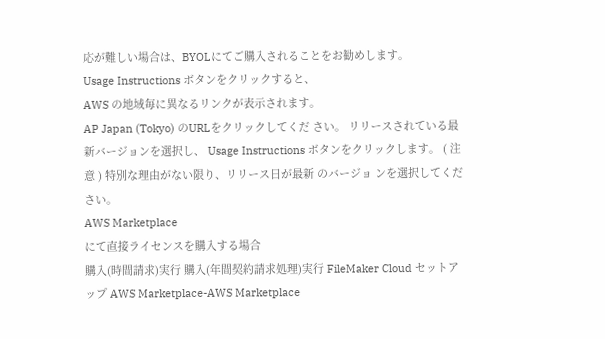応が難しい場合は、BYOLにてご購入されることをお勧めします。
Usage Instructions ボタンをクリックすると、
AWS の地域毎に異なるリンクが表示されます。
AP Japan (Tokyo) のURLをクリックしてくだ さい。 リリースされている最新バージョンを選択し、 Usage Instructions ボタンをクリックします。 ( 注意 ) 特別な理由がない限り、リリース日が最新 のバージョ ンを選択してください。
AWS Marketplace
にて直接ライセンスを購入する場合
購入(時間請求)実行 購入(年間契約請求処理)実行 FileMaker Cloud セットアップ AWS Marketplace-AWS Marketplace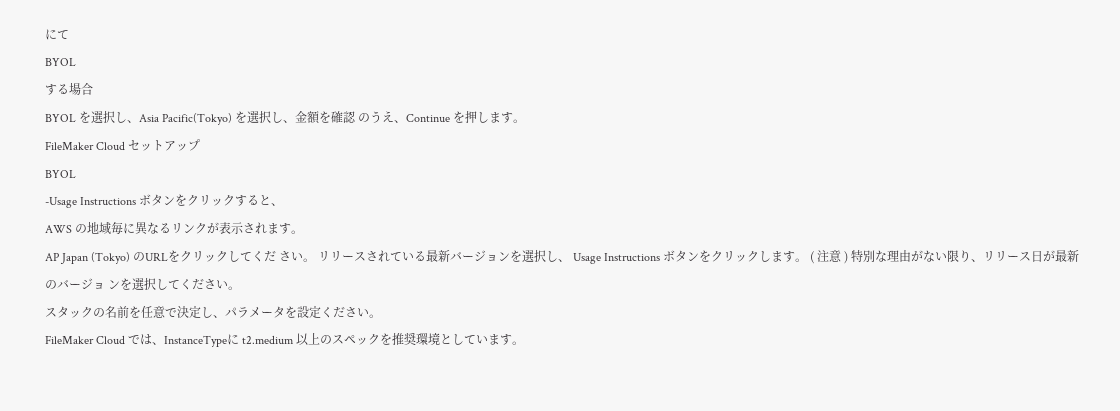にて
BYOL
する場合
BYOL を選択し、Asia Pacific(Tokyo) を選択し、金額を確認 のうえ、Continue を押します。
FileMaker Cloud セットアップ
BYOL
-Usage Instructions ボタンをクリックすると、
AWS の地域毎に異なるリンクが表示されます。
AP Japan (Tokyo) のURLをクリックしてくだ さい。 リリースされている最新バージョンを選択し、 Usage Instructions ボタンをクリックします。 ( 注意 ) 特別な理由がない限り、リリース日が最新 のバージョ ンを選択してください。
スタックの名前を任意で決定し、パラメータを設定ください。
FileMaker Cloud では、InstanceTypeに t2.medium 以上のスペックを推奨環境としています。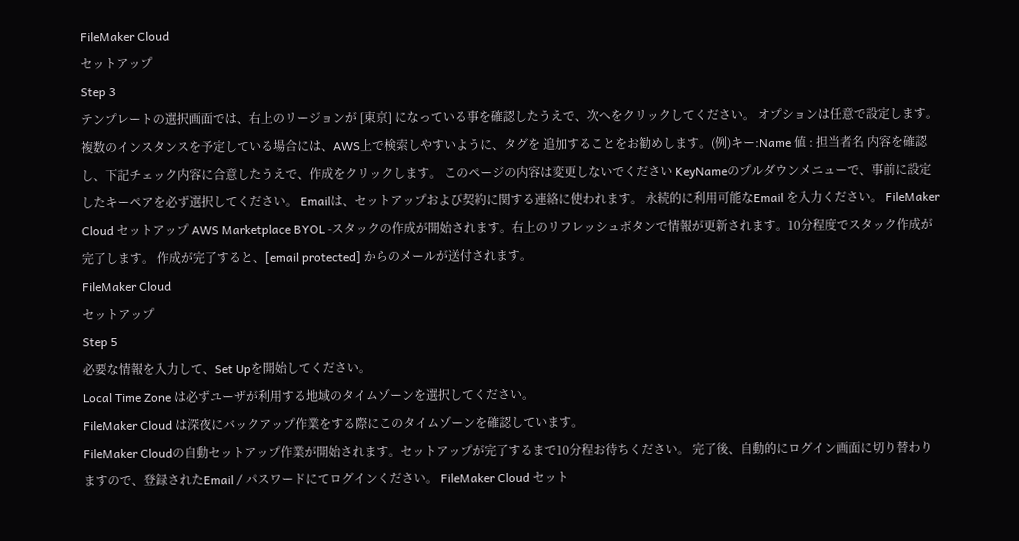FileMaker Cloud
セットアップ
Step 3
テンプレートの選択画面では、右上のリージョンが [東京] になっている事を確認したうえで、次へをクリックしてください。 オプションは任意で設定します。複数のインスタンスを予定している場合には、AWS上で検索しやすいように、タグを 追加することをお勧めします。(例)キー:Name 値 : 担当者名 内容を確認し、下記チェック内容に合意したうえで、作成をクリックします。 このページの内容は変更しないでください KeyNameのプルダウンメニューで、事前に設定したキーペアを必ず選択してください。 Emailは、セットアップおよび契約に関する連絡に使われます。 永続的に利用可能なEmail を入力ください。 FileMaker Cloud セットアップ AWS Marketplace BYOL -スタックの作成が開始されます。右上のリフレッシュボタンで情報が更新されます。10分程度でスタック作成が完了します。 作成が完了すると、[email protected] からのメールが送付されます。
FileMaker Cloud
セットアップ
Step 5
必要な情報を入力して、Set Upを開始してください。
Local Time Zone は必ずユーザが利用する地域のタイムゾーンを選択してください。
FileMaker Cloud は深夜にバックアップ作業をする際にこのタイムゾーンを確認しています。
FileMaker Cloudの自動セットアップ作業が開始されます。セットアップが完了するまで10分程お待ちください。 完了後、自動的にログイン画面に切り替わりますので、登録されたEmail / パスワードにてログインください。 FileMaker Cloud セット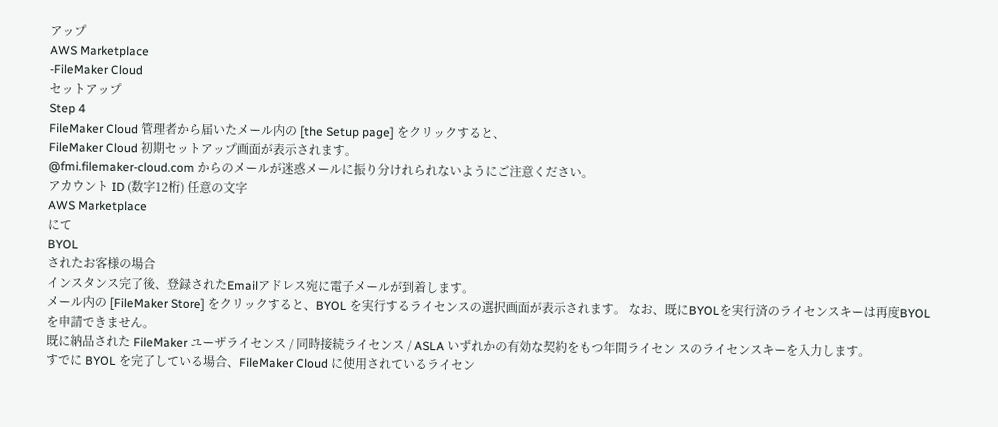アップ
AWS Marketplace
-FileMaker Cloud
セットアップ
Step 4
FileMaker Cloud 管理者から届いたメール内の [the Setup page] をクリックすると、
FileMaker Cloud 初期セットアップ画面が表示されます。
@fmi.filemaker-cloud.com からのメールが迷惑メールに振り分けれられないようにご注意ください。
アカウント ID (数字12桁) 任意の文字
AWS Marketplace
にて
BYOL
されたお客様の場合
インスタンス完了後、登録されたEmailアドレス宛に電子メールが到着します。
メール内の [FileMaker Store] をクリックすると、BYOL を実行するライセンスの選択画面が表示されます。 なお、既にBYOLを実行済のライセンスキーは再度BYOLを申請できません。
既に納品された FileMaker ユーザライセンス / 同時接続ライセンス / ASLA いずれかの有効な契約をもつ年間ライセン スのライセンスキーを入力します。
すでに BYOL を完了している場合、FileMaker Cloud に使用されているライセン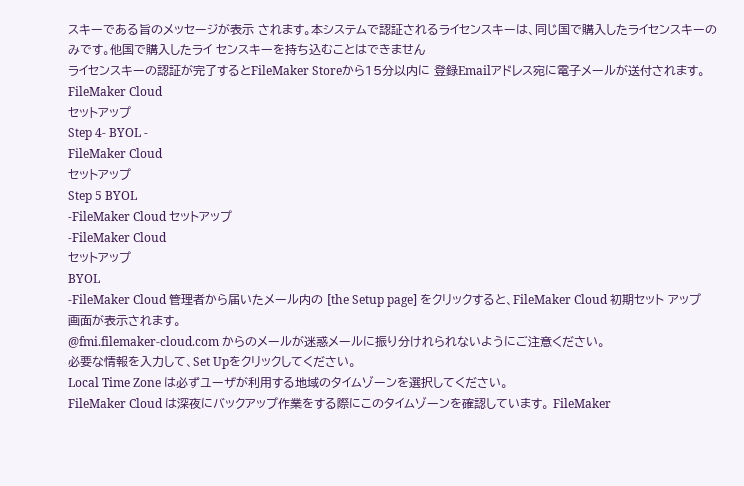スキーである旨のメッセージが表示 されます。本システムで認証されるライセンスキーは、同じ国で購入したライセンスキーのみです。他国で購入したライ センスキーを持ち込むことはできません
ライセンスキーの認証が完了するとFileMaker Storeから15分以内に 登録Emailアドレス宛に電子メールが送付されます。
FileMaker Cloud
セットアップ
Step 4- BYOL -
FileMaker Cloud
セットアップ
Step 5 BYOL
-FileMaker Cloud セットアップ
-FileMaker Cloud
セットアップ
BYOL
-FileMaker Cloud 管理者から届いたメール内の [the Setup page] をクリックすると、FileMaker Cloud 初期セット アップ画面が表示されます。
@fmi.filemaker-cloud.com からのメールが迷惑メールに振り分けれられないようにご注意ください。
必要な情報を入力して、Set Upをクリックしてください。
Local Time Zone は必ずユーザが利用する地域のタイムゾーンを選択してください。
FileMaker Cloud は深夜にバックアップ作業をする際にこのタイムゾーンを確認しています。 FileMaker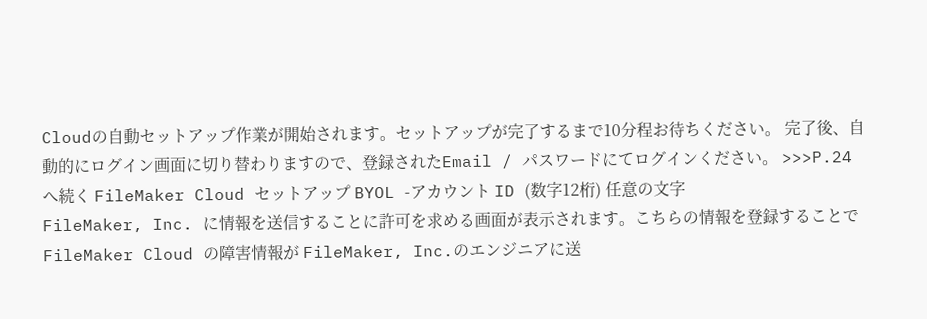Cloudの自動セットアップ作業が開始されます。セットアップが完了するまで10分程お待ちください。 完了後、自動的にログイン画面に切り替わりますので、登録されたEmail / パスワードにてログインください。 >>>P.24 へ続く FileMaker Cloud セットアップ BYOL -アカウント ID (数字12桁) 任意の文字
FileMaker, Inc. に情報を送信することに許可を求める画面が表示されます。こちらの情報を登録することで FileMaker Cloud の障害情報が FileMaker, Inc.のエンジニアに送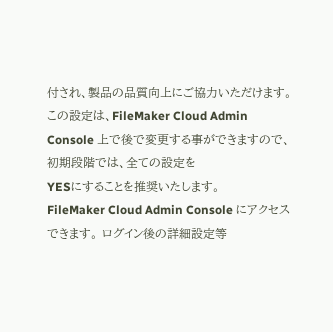付され、製品の品質向上にご協力いただけます。
この設定は、FileMaker Cloud Admin Console 上で後で変更する事ができますので、初期段階では、全ての設定を
YESにすることを推奨いたします。
FileMaker Cloud Admin Console にアクセスできます。 ログイン後の詳細設定等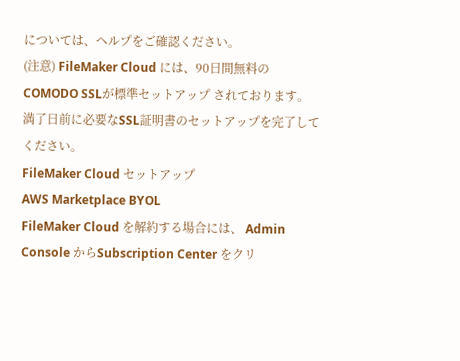については、ヘルプをご確認ください。
(注意) FileMaker Cloud には、90日間無料のCOMODO SSLが標準セットアップ されております。満了日前に必要なSSL証明書のセットアップを完了してください。
FileMaker Cloud セットアップ
AWS Marketplace BYOL
FileMaker Cloud を解約する場合には、 Admin Console からSubscription Center をクリ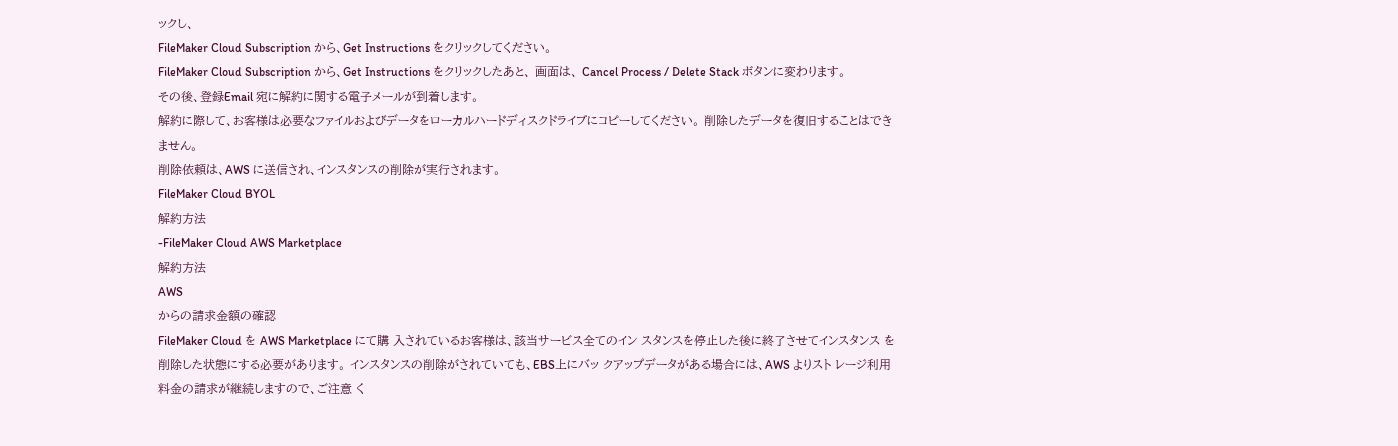ックし、
FileMaker Cloud Subscription から、Get Instructions をクリックしてください。
FileMaker Cloud Subscription から、Get Instructions をクリックしたあと、 画面は、 Cancel Process / Delete Stack ボタンに変わります。
その後、登録Email 宛に解約に関する電子メールが到着します。
解約に際して、お客様は必要なファイルおよびデータをローカルハードディスクドライブにコピーしてください。 削除したデータを復旧することはできません。
削除依頼は、AWS に送信され、インスタンスの削除が実行されます。
FileMaker Cloud BYOL
解約方法
-FileMaker Cloud AWS Marketplace
解約方法
AWS
からの請求金額の確認
FileMaker Cloud を AWS Marketplace にて購 入されているお客様は、該当サービス全てのイン スタンスを停止した後に終了させてインスタンス を削除した状態にする必要があります。 インスタンスの削除がされていても、EBS上にバッ クアップデータがある場合には、AWS よりスト レージ利用料金の請求が継続しますので、ご注意 く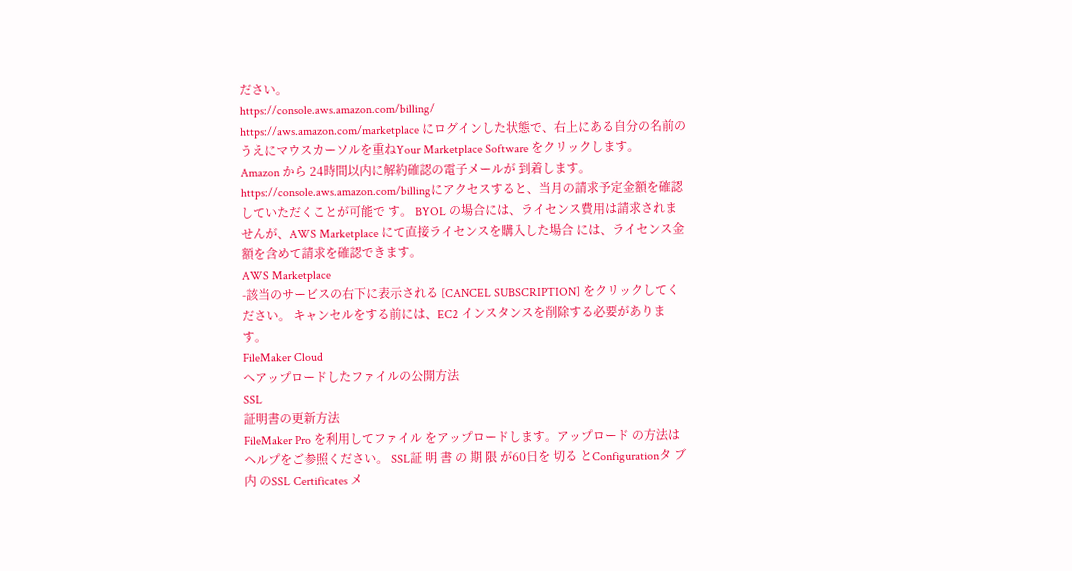ださい。
https://console.aws.amazon.com/billing/
https://aws.amazon.com/marketplace にログインした状態で、右上にある自分の名前のうえにマウスカーソルを重ねYour Marketplace Software をクリックします。
Amazon から 24時間以内に解約確認の電子メールが 到着します。
https://console.aws.amazon.com/billingにアクセスすると、当月の請求予定金額を確認していただくことが可能で す。 BYOL の場合には、ライセンス費用は請求されませんが、AWS Marketplace にて直接ライセンスを購入した場合 には、ライセンス金額を含めて請求を確認できます。
AWS Marketplace
-該当のサービスの右下に表示される [CANCEL SUBSCRIPTION] をクリックしてください。 キャンセルをする前には、EC2 インスタンスを削除する必要があります。
FileMaker Cloud
へアップロードしたファイルの公開方法
SSL
証明書の更新方法
FileMaker Pro を利用してファイル をアップロードします。アップロード の方法はヘルプをご参照ください。 SSL証 明 書 の 期 限 が60日を 切る とConfigurationタ ブ 内 のSSL Certificates メ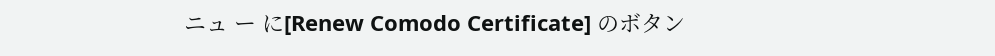ニュ ー に[Renew Comodo Certificate] のボタン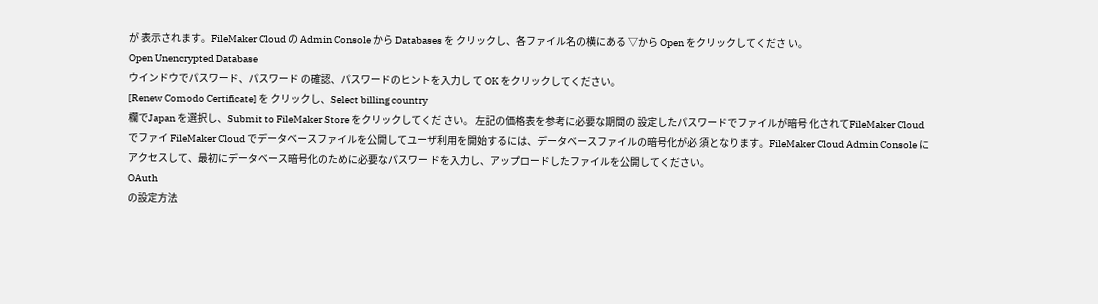が 表示されます。FileMaker Cloud の Admin Console から Databases を クリックし、各ファイル名の横にある ▽から Open をクリックしてくださ い。
Open Unencrypted Database
ウインドウでパスワード、パスワード の確認、パスワードのヒントを入力し て OK をクリックしてください。
[Renew Comodo Certificate] を クリックし、Select billing country
欄でJapan を選択し、Submit to FileMaker Store をクリックしてくだ さい。 左記の価格表を参考に必要な期間の 設定したパスワードでファイルが暗号 化されてFileMaker Cloud でファイ FileMaker Cloud でデータベースファイルを公開してユーザ利用を開始するには、データベースファイルの暗号化が必 須となります。FileMaker Cloud Admin Console にアクセスして、最初にデータベース暗号化のために必要なパスワー ドを入力し、アップロードしたファイルを公開してください。
OAuth
の設定方法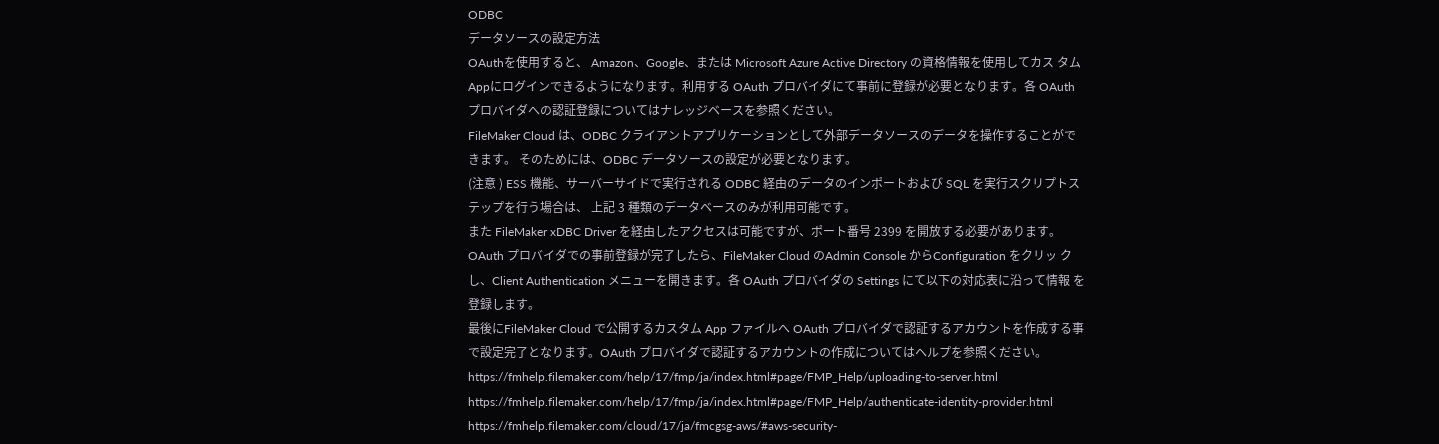ODBC
データソースの設定方法
OAuthを使用すると、 Amazon、Google、または Microsoft Azure Active Directory の資格情報を使用してカス タム Appにログインできるようになります。利用する OAuth プロバイダにて事前に登録が必要となります。各 OAuth
プロバイダへの認証登録についてはナレッジベースを参照ください。
FileMaker Cloud は、ODBC クライアントアプリケーションとして外部データソースのデータを操作することができます。 そのためには、ODBC データソースの設定が必要となります。
(注意 ) ESS 機能、サーバーサイドで実行される ODBC 経由のデータのインポートおよび SQL を実行スクリプトステップを行う場合は、 上記 3 種類のデータベースのみが利用可能です。
また FileMaker xDBC Driver を経由したアクセスは可能ですが、ポート番号 2399 を開放する必要があります。
OAuth プロバイダでの事前登録が完了したら、FileMaker Cloud のAdmin Console からConfiguration をクリッ クし、Client Authentication メニューを開きます。各 OAuth プロバイダの Settings にて以下の対応表に沿って情報 を登録します。
最後にFileMaker Cloud で公開するカスタム App ファイルへ OAuth プロバイダで認証するアカウントを作成する事 で設定完了となります。OAuth プロバイダで認証するアカウントの作成についてはヘルプを参照ください。
https://fmhelp.filemaker.com/help/17/fmp/ja/index.html#page/FMP_Help/uploading-to-server.html
https://fmhelp.filemaker.com/help/17/fmp/ja/index.html#page/FMP_Help/authenticate-identity-provider.html
https://fmhelp.filemaker.com/cloud/17/ja/fmcgsg-aws/#aws-security-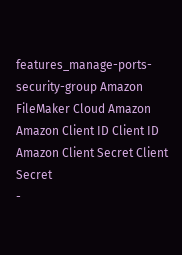features_manage-ports-security-group Amazon
FileMaker Cloud Amazon
Amazon Client ID Client ID Amazon Client Secret Client Secret
-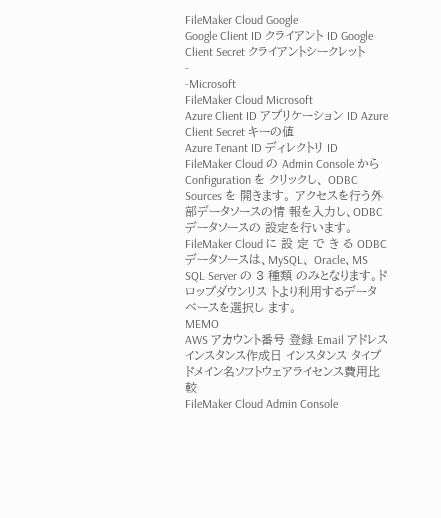FileMaker Cloud Google
Google Client ID クライアント ID Google Client Secret クライアントシークレット
-
-Microsoft
FileMaker Cloud Microsoft
Azure Client ID アプリケーション ID Azure Client Secret キーの値
Azure Tenant ID ディレクトリ ID
FileMaker Cloud の Admin Console から Configuration を クリックし、 ODBC Sources を 開きます。 アクセスを行う外部データソースの情 報を入力し、ODBC データソースの 設定を行います。 FileMaker Cloud に 設 定 で き る ODBC データソースは、MySQL、 Oracle、MS SQL Server の 3 種類 のみとなります。ドロップダウンリス トより利用するデータベースを選択し ます。
MEMO
AWS アカウント番号 登録 Email アドレス インスタンス作成日 インスタンス タイプ ドメイン名ソフトウェアライセンス費用比較
FileMaker Cloud Admin Console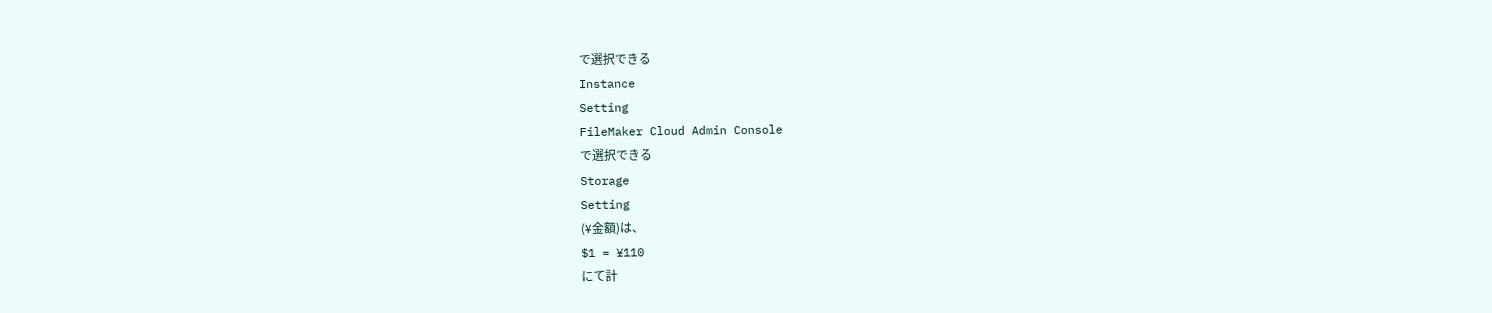で選択できる
Instance
Setting
FileMaker Cloud Admin Console
で選択できる
Storage
Setting
(¥金額)は、
$1 = ¥110
にて計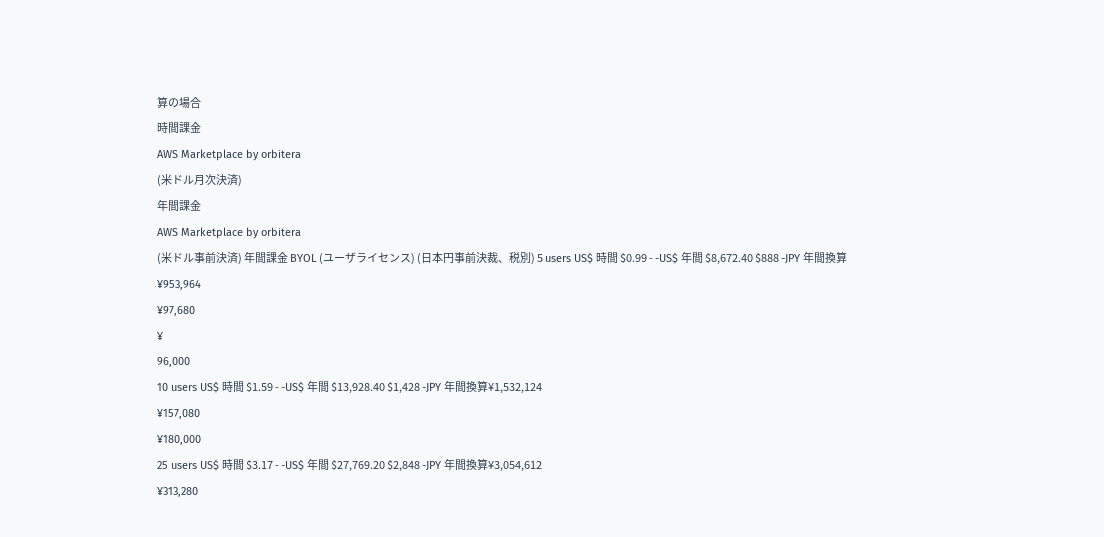算の場合
時間課金
AWS Marketplace by orbitera
(米ドル月次決済)
年間課金
AWS Marketplace by orbitera
(米ドル事前決済) 年間課金 BYOL (ユーザライセンス) (日本円事前決裁、税別) 5 users US$ 時間 $0.99 - -US$ 年間 $8,672.40 $888 -JPY 年間換算
¥953,964
¥97,680
¥
96,000
10 users US$ 時間 $1.59 - -US$ 年間 $13,928.40 $1,428 -JPY 年間換算¥1,532,124
¥157,080
¥180,000
25 users US$ 時間 $3.17 - -US$ 年間 $27,769.20 $2,848 -JPY 年間換算¥3,054,612
¥313,280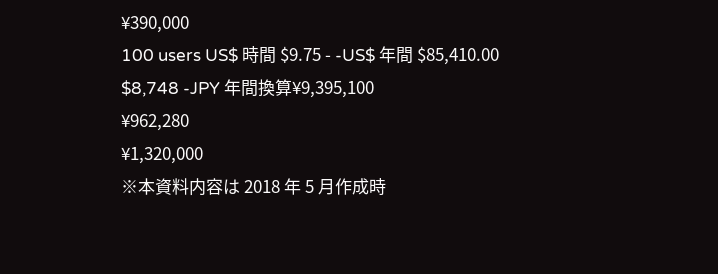¥390,000
100 users US$ 時間 $9.75 - -US$ 年間 $85,410.00 $8,748 -JPY 年間換算¥9,395,100
¥962,280
¥1,320,000
※本資料内容は 2018 年 5 月作成時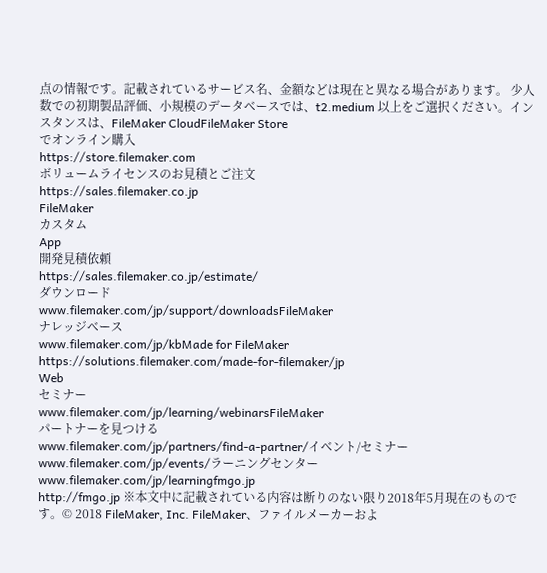点の情報です。記載されているサービス名、金額などは現在と異なる場合があります。 少人数での初期製品評価、小規模のデータベースでは、t2.medium 以上をご選択ください。インスタンスは、FileMaker CloudFileMaker Store
でオンライン購入
https://store.filemaker.com
ボリュームライセンスのお見積とご注文
https://sales.filemaker.co.jp
FileMaker
カスタム
App
開発見積依頼
https://sales.filemaker.co.jp/estimate/
ダウンロード
www.filemaker.com/jp/support/downloadsFileMaker
ナレッジベース
www.filemaker.com/jp/kbMade for FileMaker
https://solutions.filemaker.com/made-for-filemaker/jp
Web
セミナー
www.filemaker.com/jp/learning/webinarsFileMaker
パートナーを見つける
www.filemaker.com/jp/partners/find-a-partner/イベント/セミナー
www.filemaker.com/jp/events/ラーニングセンター
www.filemaker.com/jp/learningfmgo.jp
http://fmgo.jp ※本文中に記載されている内容は断りのない限り2018年5月現在のものです。© 2018 FileMaker, Inc. FileMaker、ファイルメーカーおよ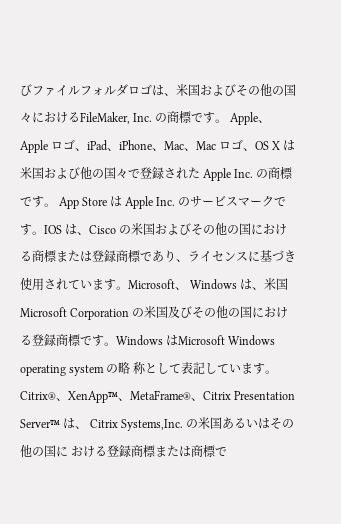びファイルフォルダロゴは、米国およびその他の国々におけるFileMaker, Inc. の商標です。 Apple、Apple ロゴ、iPad、iPhone、Mac、Mac ロゴ、OS X は米国および他の国々で登録された Apple Inc. の商標です。 App Store は Apple Inc. のサービスマークです。IOS は、Cisco の米国およびその他の国における商標または登録商標であり、ライセンスに基づき使用されています。Microsoft、 Windows は、米国Microsoft Corporation の米国及びその他の国における登録商標です。Windows はMicrosoft Windows operating system の略 称として表記しています。Citrix®、XenApp™、MetaFrame®、Citrix Presentation Server™ は、 Citrix Systems,Inc. の米国あるいはその他の国に おける登録商標または商標で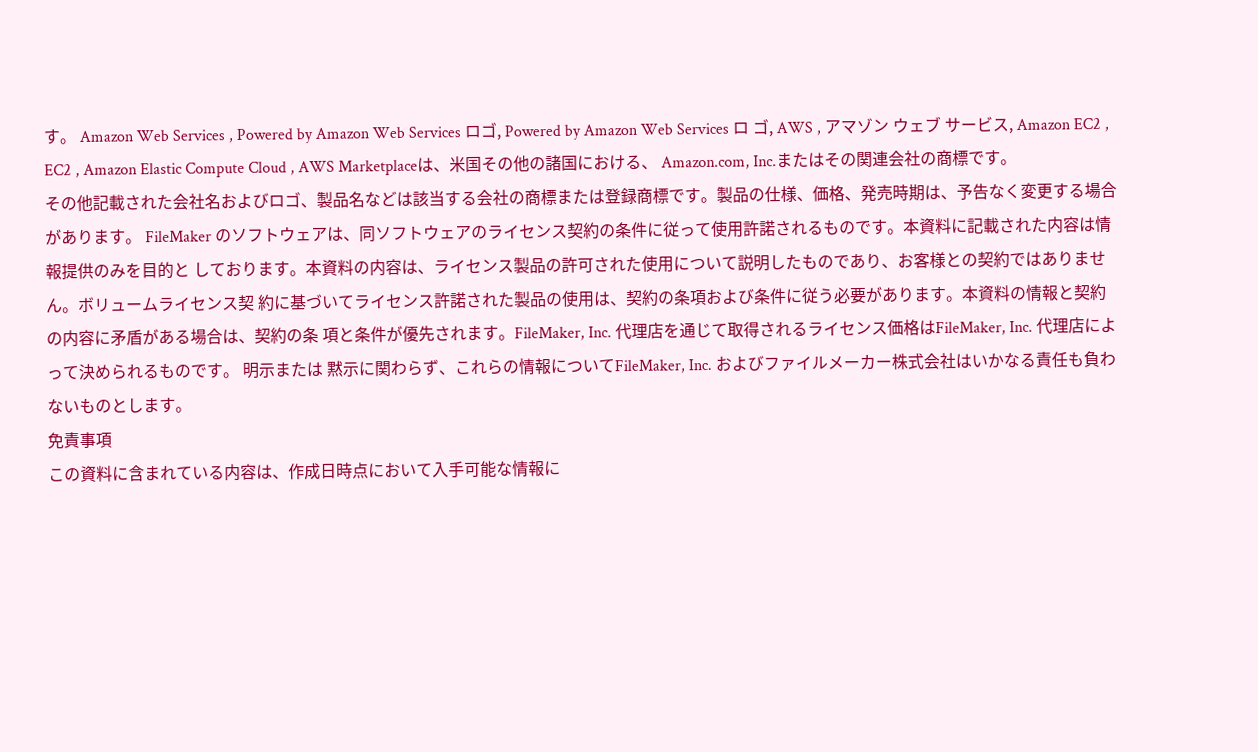す。 Amazon Web Services , Powered by Amazon Web Services ロゴ, Powered by Amazon Web Services ロ ゴ, AWS , アマゾン ウェブ サービス, Amazon EC2 , EC2 , Amazon Elastic Compute Cloud , AWS Marketplaceは、米国その他の諸国における、 Amazon.com, Inc.またはその関連会社の商標です。
その他記載された会社名およびロゴ、製品名などは該当する会社の商標または登録商標です。製品の仕様、価格、発売時期は、予告なく変更する場合があります。 FileMaker のソフトウェアは、同ソフトウェアのライセンス契約の条件に従って使用許諾されるものです。本資料に記載された内容は情報提供のみを目的と しております。本資料の内容は、ライセンス製品の許可された使用について説明したものであり、お客様との契約ではありません。ボリュームライセンス契 約に基づいてライセンス許諾された製品の使用は、契約の条項および条件に従う必要があります。本資料の情報と契約の内容に矛盾がある場合は、契約の条 項と条件が優先されます。FileMaker, Inc. 代理店を通じて取得されるライセンス価格はFileMaker, Inc. 代理店によって決められるものです。 明示または 黙示に関わらず、これらの情報についてFileMaker, Inc. およびファイルメーカー株式会社はいかなる責任も負わないものとします。
免責事項
この資料に含まれている内容は、作成日時点において入手可能な情報に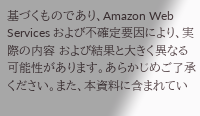基づくものであり、Amazon Web Services および不確定要因により、実際の内容 および結果と大きく異なる可能性があります。あらかじめご了承ください。また、本資料に含まれてい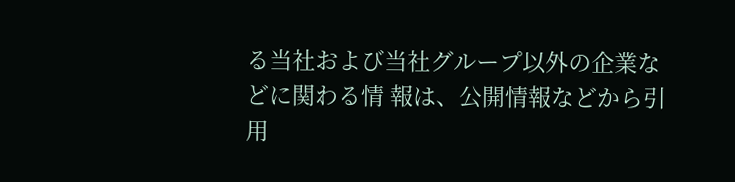る当社および当社グループ以外の企業などに関わる情 報は、公開情報などから引用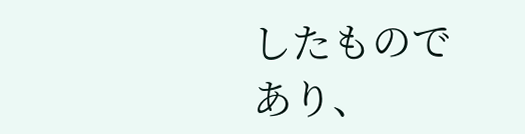したものであり、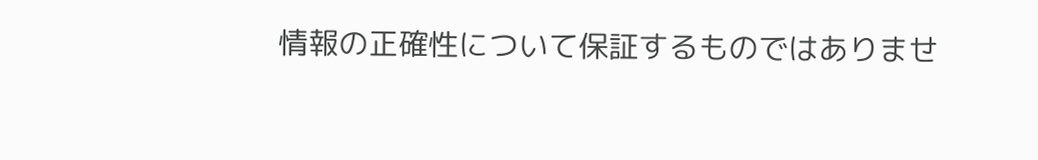情報の正確性について保証するものではありませ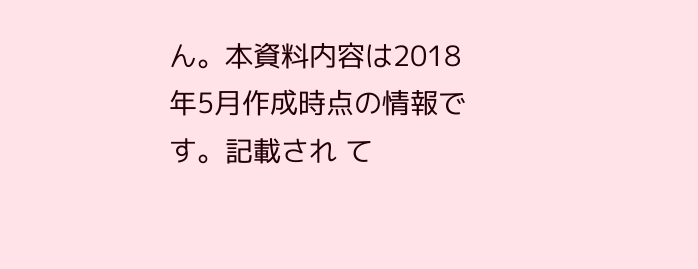ん。本資料内容は2018年5月作成時点の情報です。記載され て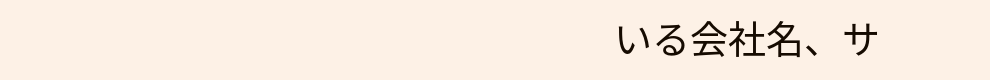いる会社名、サ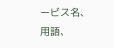ービス名、用語、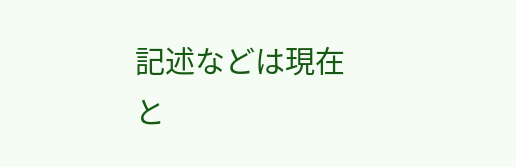記述などは現在と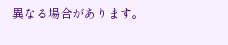異なる場合があります。